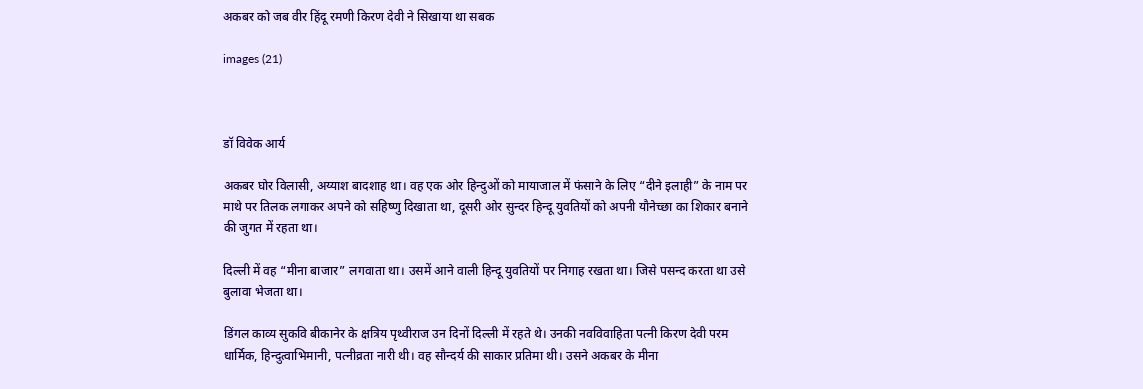अकबर को जब वीर हिंदू रमणी किरण देवी ने सिखाया था सबक

images (21)



डॉ विवेक आर्य

अकबर घोर विलासी, अय्याश बादशाह था। वह एक ओर हिन्दुओं को मायाजाल में फंसाने के लिए “दीने इलाही” के नाम पर माथे पर तिलक लगाकर अपने को सहिष्णु दिखाता था, दूसरी ओर सुन्दर हिन्दू युवतियों को अपनी यौनेच्छा का शिकार बनाने की जुगत में रहता था।

दिल्ली में वह “मीना बाजार” लगवाता था। उसमें आने वाली हिन्दू युवतियों पर निगाह रखता था। जिसे पसन्द करता था उसे बुलावा भेजता था।

डिंगल काव्य सुकवि बीकानेर के क्षत्रिय पृथ्वीराज उन दिनों दिल्ली में रहते थे। उनकी नवविवाहिता पत्नी किरण देवी परम धार्मिक, हिन्दुत्वाभिमानी, पत्नीव्रता नारी थी। वह सौन्दर्य की साकार प्रतिमा थी। उसने अकबर के मीना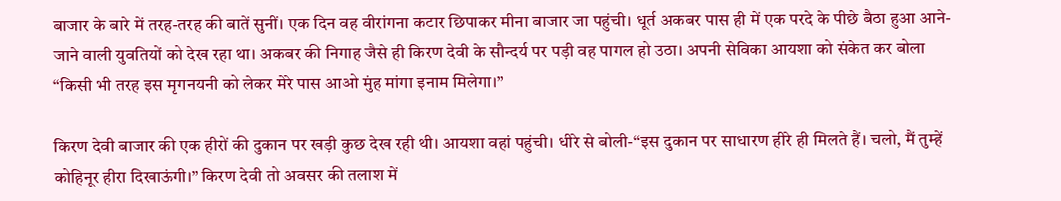बाजार के बारे में तरह-तरह की बातें सुनीं। एक दिन वह वीरांगना कटार छिपाकर मीना बाजार जा पहुंची। धूर्त अकबर पास ही में एक परदे के पीछे बैठा हुआ आने-जाने वाली युवतियों को देख रहा था। अकबर की निगाह जैसे ही किरण देवी के सौन्दर्य पर पड़ी वह पागल हो उठा। अपनी सेविका आयशा को संकेत कर बोला “किसी भी तरह इस मृगनयनी को लेकर मेरे पास आओ मुंह मांगा इनाम मिलेगा।”

किरण देवी बाजार की एक हीरों की दुकान पर खड़ी कुछ देख रही थी। आयशा वहां पहुंची। धीरे से बोली-“इस दुकान पर साधारण हीरे ही मिलते हैं। चलो, मैं तुम्हें कोहिनूर हीरा दिखाऊंगी।” किरण देवी तो अवसर की तलाश में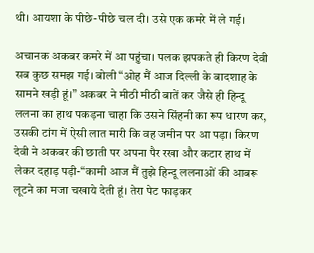थी। आयशा के पीछे-पीछे चल दी। उसे एक कमरे में ले गई।

अचानक अकबर कमरे में आ पहुंचा। पलक झपकते ही किरण देवी सब कुछ समझ गई। बोली “ओह मैं आज दिल्ली के बादशाह के सामने खड़ी हूं।” अकबर ने मीठी मीठी बातें कर जैसे ही हिन्दू ललना का हाथ पकड़ना चाहा कि उसने सिंहनी का रूप धारण कर, उसकी टांग में ऐसी लात मारी कि वह जमीन पर आ पड़ा। किरण देवी ने अकबर की छाती पर अपना पैर रखा और कटार हाथ में लेकर दहाड़ पड़ी-“कामी आज मैं तुझे हिन्दू ललनाओं की आबरू लूटने का मजा चखाये देती हूं। तेरा पेट फाड़कर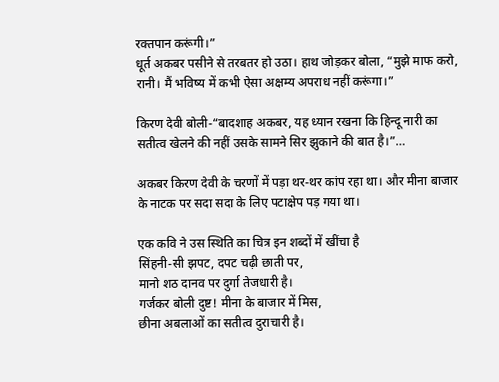रक्तपान करूंगी।”
धूर्त अकबर पसीने से तरबतर हो उठा। हाथ जोड़कर बोला, “मुझे माफ करो, रानी। मैं भविष्य में कभी ऐसा अक्षम्य अपराध नहीं करूंगा।”

किरण देवी बोली-“बादशाह अकबर, यह ध्यान रखना कि हिन्दू नारी का सतीत्व खेलने की नहीं उसके सामने सिर झुकाने की बात है।”…

अकबर किरण देवी के चरणों में पड़ा थर-थर कांप रहा था। और मीना बाजार के नाटक पर सदा सदा के लिए पटाक्षेप पड़ गया था।

एक कवि ने उस स्थिति का चित्र इन शब्दों में खींचा है
सिंहनी-सी झपट, दपट चढ़ी छाती पर,
मानो शठ दानव पर दुर्गा तेजधारी है।
गर्जकर बोली दुष्ट! मीना के बाजार में मिस,
छीना अबलाओं का सतीत्व दुराचारी है।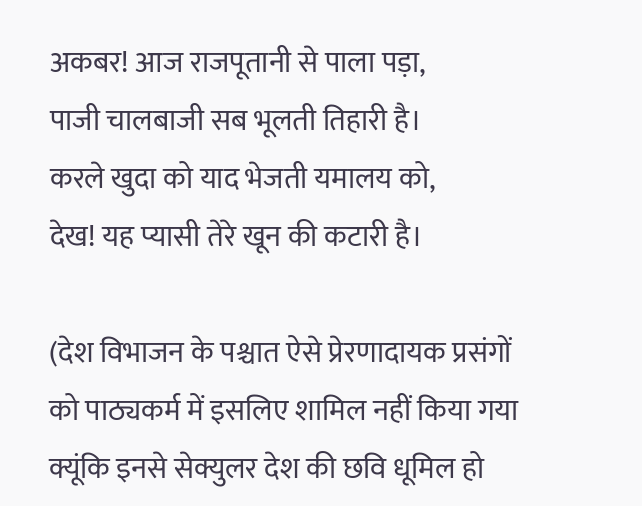अकबर! आज राजपूतानी से पाला पड़ा,
पाजी चालबाजी सब भूलती तिहारी है।
करले खुदा को याद भेजती यमालय को,
देख! यह प्यासी तेरे खून की कटारी है।

(देश विभाजन के पश्चात ऐसे प्रेरणादायक प्रसंगों को पाठ्यकर्म में इसलिए शामिल नहीं किया गया क्यूंकि इनसे सेक्युलर देश की छवि धूमिल हो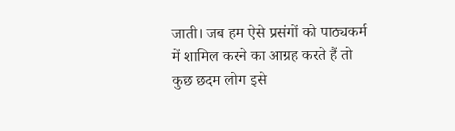जाती। जब हम ऐसे प्रसंगों को पाठ्यकर्म में शामिल करने का आग्रह करते हैं तो कुछ छदम लोग इसे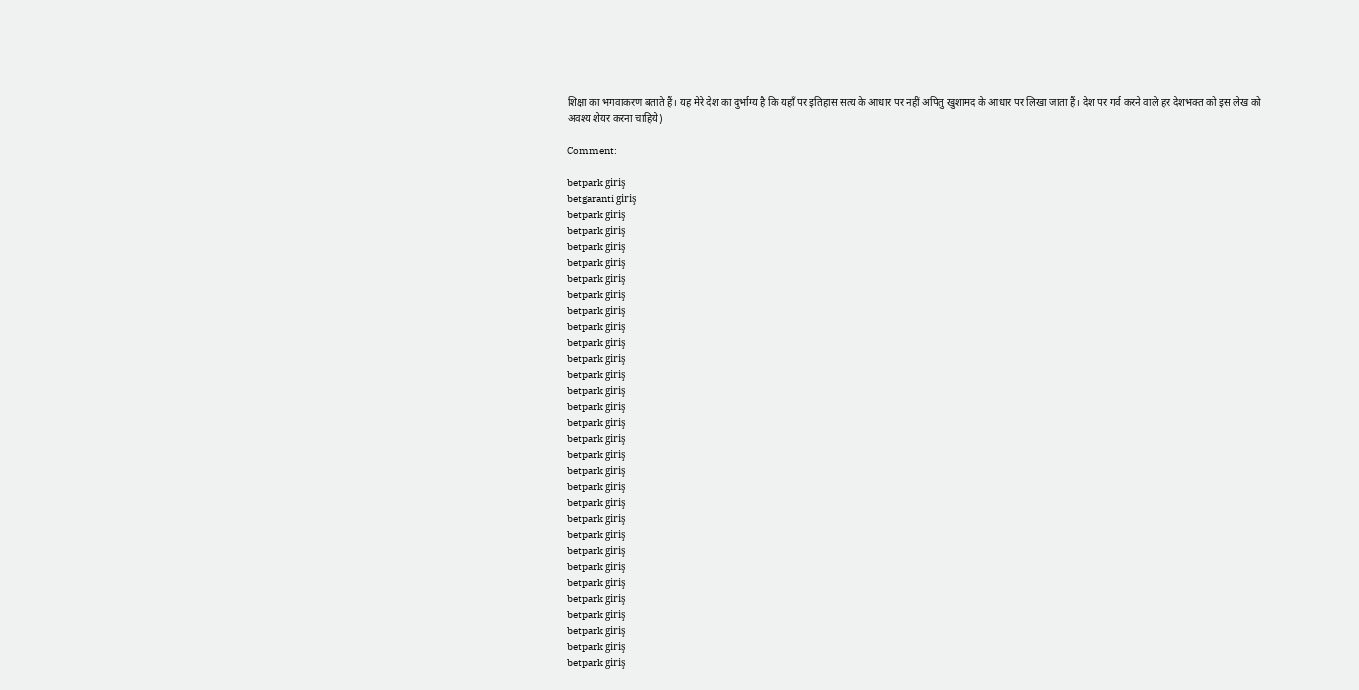शिक्षा का भगवाकरण बताते हैं। यह मेरे देश का दुर्भाग्य है कि यहाँ पर इतिहास सत्य के आधार पर नहीं अपितु खुशामद के आधार पर लिखा जाता हैं। देश पर गर्व करने वाले हर देशभक्त को इस लेख को अवश्य शेयर करना चाहिये)

Comment:

betpark giriş
betgaranti giriş
betpark giriş
betpark giriş
betpark giriş
betpark giriş
betpark giriş
betpark giriş
betpark giriş
betpark giriş
betpark giriş
betpark giriş
betpark giriş
betpark giriş
betpark giriş
betpark giriş
betpark giriş
betpark giriş
betpark giriş
betpark giriş
betpark giriş
betpark giriş
betpark giriş
betpark giriş
betpark giriş
betpark giriş
betpark giriş
betpark giriş
betpark giriş
betpark giriş
betpark giriş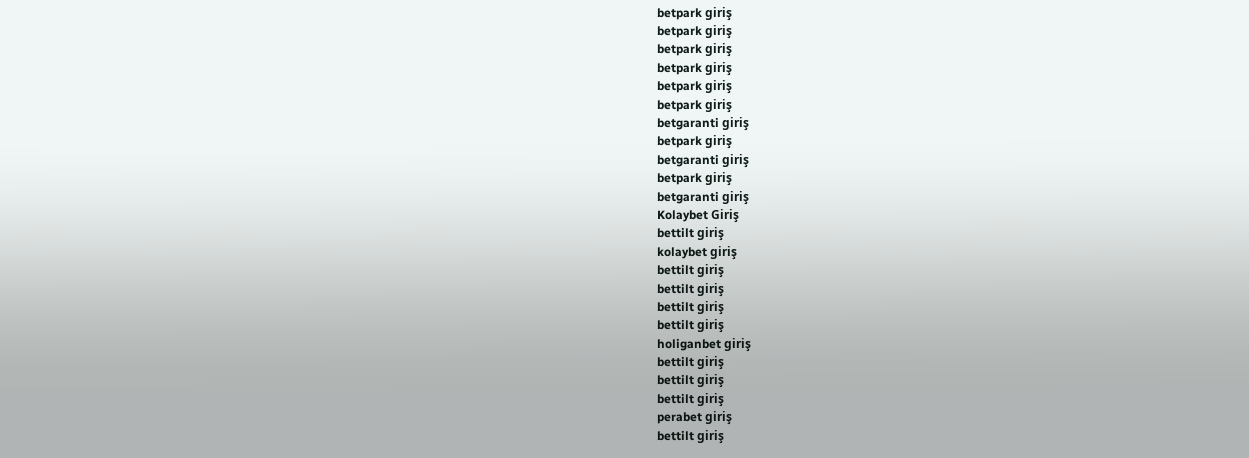betpark giriş
betpark giriş
betpark giriş
betpark giriş
betpark giriş
betpark giriş
betgaranti giriş
betpark giriş
betgaranti giriş
betpark giriş
betgaranti giriş
Kolaybet Giriş
bettilt giriş
kolaybet giriş
bettilt giriş
bettilt giriş
bettilt giriş
bettilt giriş
holiganbet giriş
bettilt giriş
bettilt giriş
bettilt giriş
perabet giriş
bettilt giriş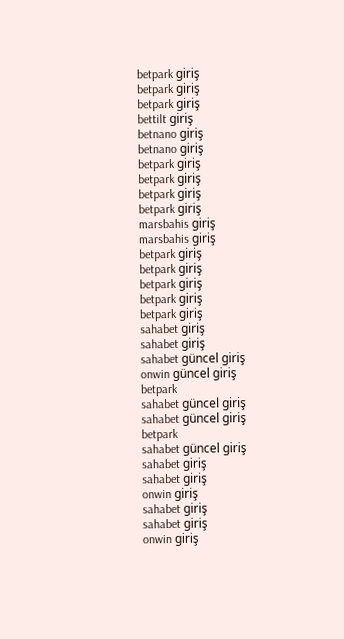betpark giriş
betpark giriş
betpark giriş
bettilt giriş
betnano giriş
betnano giriş
betpark giriş
betpark giriş
betpark giriş
betpark giriş
marsbahis giriş
marsbahis giriş
betpark giriş
betpark giriş
betpark giriş
betpark giriş
betpark giriş
sahabet giriş
sahabet giriş
sahabet güncel giriş
onwin güncel giriş
betpark
sahabet güncel giriş
sahabet güncel giriş
betpark
sahabet güncel giriş
sahabet giriş
sahabet giriş
onwin giriş
sahabet giriş
sahabet giriş
onwin giriş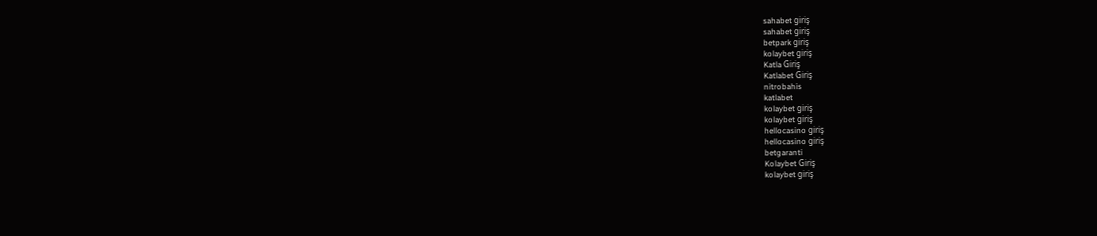sahabet giriş
sahabet giriş
betpark giriş
kolaybet giriş
Katla Giriş
Katlabet Giriş
nitrobahis
katlabet
kolaybet giriş
kolaybet giriş
hellocasino giriş
hellocasino giriş
betgaranti
Kolaybet Giriş
kolaybet giriş